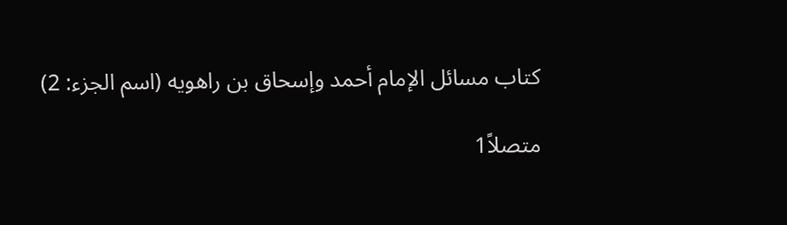كتاب مسائل الإمام أحمد وإسحاق بن راهويه (اسم الجزء: 2)

متصلاً1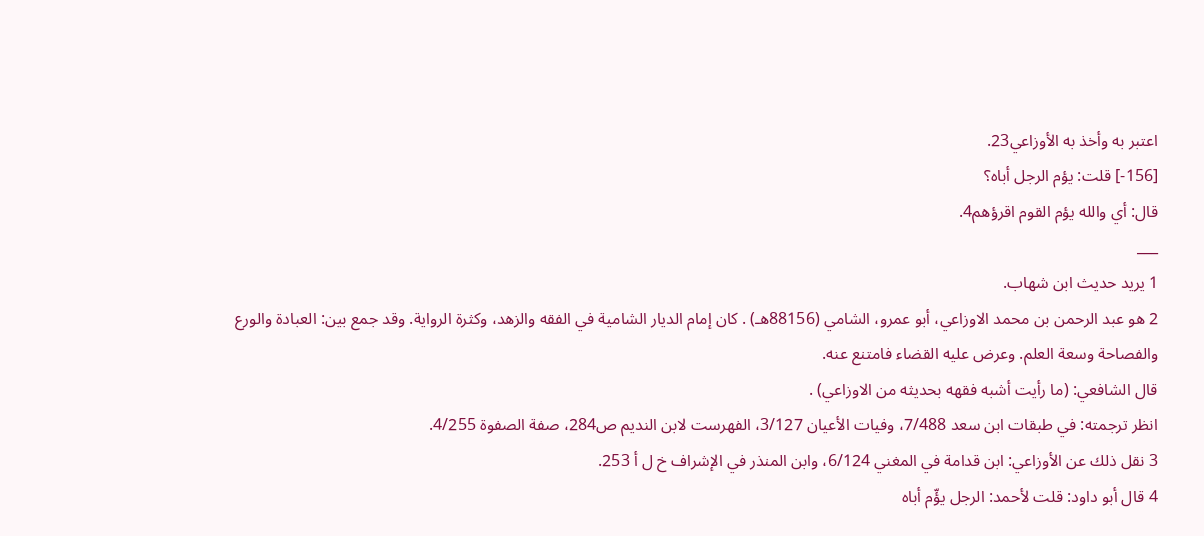اعتبر به وأخذ به الأوزاعي23.
[156-] قلت: يؤم الرجل أباه؟
قال: أي والله يؤم القوم اقرؤهم4.
___
1 يريد حديث ابن شهاب.
2 هو عبد الرحمن بن محمد الاوزاعي، أبو عمرو، الشامي (88156هـ) . كان إمام الديار الشامية في الفقه والزهد، وكثرة الرواية. وقد جمع بين: العبادة والورع والفصاحة وسعة العلم. وعرض عليه القضاء فامتنع عنه.
قال الشافعي: (ما رأيت أشبه فقهه بحديثه من الاوزاعي) .
انظر ترجمته: في طبقات ابن سعد 7/488، وفيات الأعيان 3/127، الفهرست لابن النديم ص284، صفة الصفوة 4/255.
3 نقل ذلك عن الأوزاعي: ابن قدامة في المغني 6/124، وابن المنذر في الإشراف خ ل أ 253.
4 قال أبو داود: قلت لأحمد: الرجل يؤّم أباه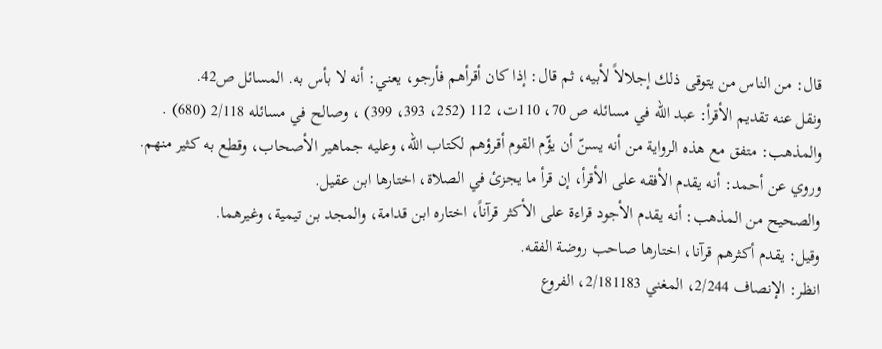قال: من الناس من يتوقى ذلك إجلالاً لأبيه، ثم قال: إذا كان أقرأهم فأرجو، يعني: أنه لا بأس به. المسائل ص42.
ونقل عنه تقديم الأقرأ: عبد الله في مسائله ص 70، 110ت، 112 (252، 393، 399) ، وصالح في مسائله 2/118 (680) .
والمذهب: متفق مع هذه الرواية من أنه يسنّ أن يؤّم القوم أقرؤهم لكتاب الله، وعليه جماهير الأصحاب، وقطع به كثير منهم.
وروي عن أحمد: أنه يقدم الأفقه على الأقرأ، إن قرأ ما يجزئ في الصلاة، اختارها ابن عقيل.
والصحيح من المذهب: أنه يقدم الأجود قراءة على الأكثر قرآناً، اختاره ابن قدامة، والمجد بن تيمية، وغيرهما.
وقيل: يقدم أكثرهم قرآنا، اختارها صاحب روضة الفقه.
انظر: الإنصاف 2/244، المغني 2/181183، الفروع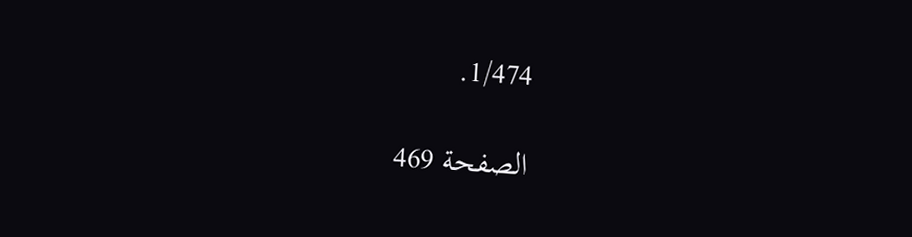1/474.

الصفحة 469